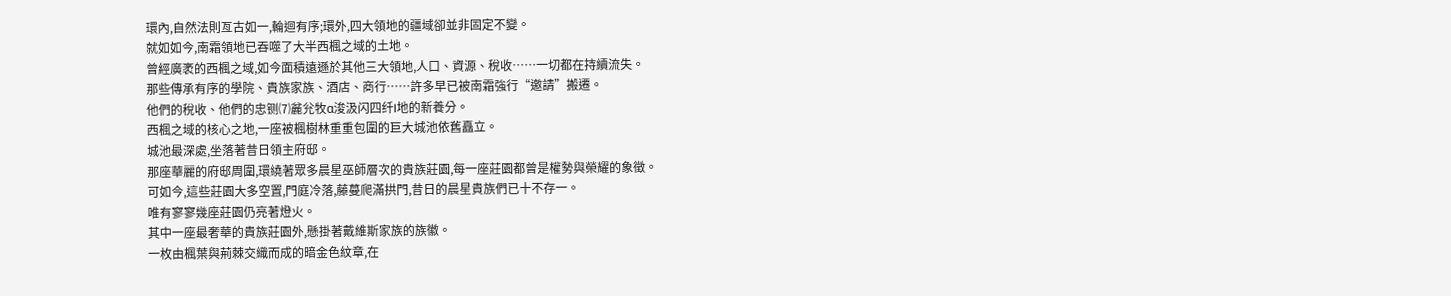環內,自然法則亙古如一,輪迴有序;環外,四大領地的疆域卻並非固定不變。
就如如今,南霜領地已吞噬了大半西楓之域的土地。
曾經廣袤的西楓之域,如今面積遠遜於其他三大領地,人口、資源、稅收……一切都在持續流失。
那些傳承有序的學院、貴族家族、酒店、商行……許多早已被南霜強行“邀請”搬遷。
他們的稅收、他們的忠铡⑺麄兊牧α浚汲闪四纤I地的新養分。
西楓之域的核心之地,一座被楓樹林重重包圍的巨大城池依舊矗立。
城池最深處,坐落著昔日領主府邸。
那座華麗的府邸周圍,環繞著眾多晨星巫師層次的貴族莊園,每一座莊園都曾是權勢與榮耀的象徵。
可如今,這些莊園大多空置,門庭冷落,藤蔓爬滿拱門,昔日的晨星貴族們已十不存一。
唯有寥寥幾座莊園仍亮著燈火。
其中一座最奢華的貴族莊園外,懸掛著戴維斯家族的族徽。
一枚由楓葉與荊棘交織而成的暗金色紋章,在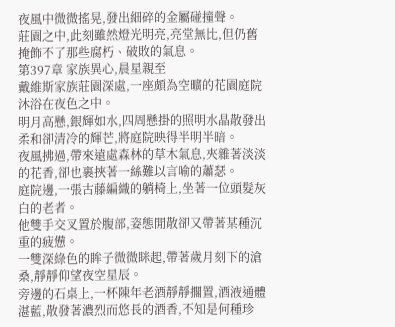夜風中微微搖晃,發出細碎的金屬碰撞聲。
莊園之中,此刻雖然燈光明亮,亮堂無比,但仍舊掩飾不了那些腐朽、破敗的氣息。
第397章 家族異心,晨星親至
戴維斯家族莊園深處,一座頗為空曠的花園庭院沐浴在夜色之中。
明月高懸,銀輝如水,四周懸掛的照明水晶散發出柔和卻清冷的輝芒,將庭院映得半明半暗。
夜風拂過,帶來遠處森林的草木氣息,夾雜著淡淡的花香,卻也裹挾著一絲難以言喻的蕭瑟。
庭院邊,一張古藤編織的躺椅上,坐著一位頭髮灰白的老者。
他雙手交叉置於腹部,姿態閒散卻又帶著某種沉重的疲憊。
一雙深綠色的眸子微微眯起,帶著歲月刻下的滄桑,靜靜仰望夜空星辰。
旁邊的石桌上,一杯陳年老酒靜靜擱置,酒液通體湛藍,散發著濃烈而悠長的酒香,不知是何種珍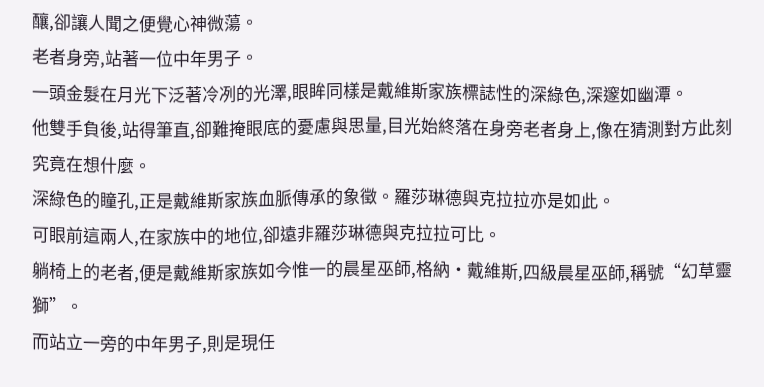釀,卻讓人聞之便覺心神微蕩。
老者身旁,站著一位中年男子。
一頭金髮在月光下泛著冷冽的光澤,眼眸同樣是戴維斯家族標誌性的深綠色,深邃如幽潭。
他雙手負後,站得筆直,卻難掩眼底的憂慮與思量,目光始終落在身旁老者身上,像在猜測對方此刻究竟在想什麼。
深綠色的瞳孔,正是戴維斯家族血脈傳承的象徵。羅莎琳德與克拉拉亦是如此。
可眼前這兩人,在家族中的地位,卻遠非羅莎琳德與克拉拉可比。
躺椅上的老者,便是戴維斯家族如今惟一的晨星巫師,格納·戴維斯,四級晨星巫師,稱號“幻草靈獅”。
而站立一旁的中年男子,則是現任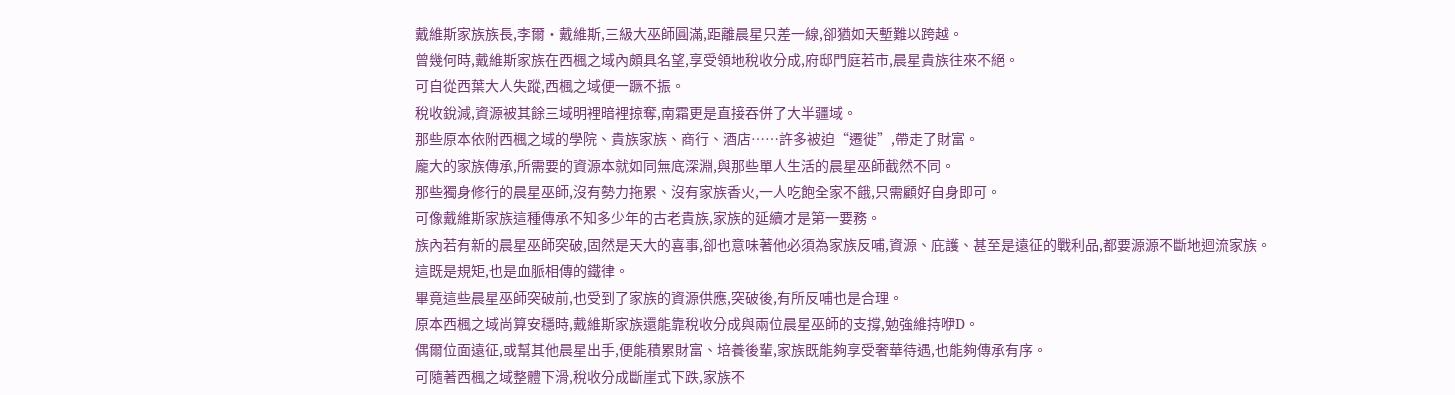戴維斯家族族長,李爾·戴維斯,三級大巫師圓滿,距離晨星只差一線,卻猶如天塹難以跨越。
曾幾何時,戴維斯家族在西楓之域內頗具名望,享受領地稅收分成,府邸門庭若市,晨星貴族往來不絕。
可自從西葉大人失蹤,西楓之域便一蹶不振。
稅收銳減,資源被其餘三域明裡暗裡掠奪,南霜更是直接吞併了大半疆域。
那些原本依附西楓之域的學院、貴族家族、商行、酒店……許多被迫“遷徙”,帶走了財富。
龐大的家族傳承,所需要的資源本就如同無底深淵,與那些單人生活的晨星巫師截然不同。
那些獨身修行的晨星巫師,沒有勢力拖累、沒有家族香火,一人吃飽全家不餓,只需顧好自身即可。
可像戴維斯家族這種傳承不知多少年的古老貴族,家族的延續才是第一要務。
族內若有新的晨星巫師突破,固然是天大的喜事,卻也意味著他必須為家族反哺,資源、庇護、甚至是遠征的戰利品,都要源源不斷地迴流家族。
這既是規矩,也是血脈相傳的鐵律。
畢竟這些晨星巫師突破前,也受到了家族的資源供應,突破後,有所反哺也是合理。
原本西楓之域尚算安穩時,戴維斯家族還能靠稅收分成與兩位晨星巫師的支撐,勉強維持咿D。
偶爾位面遠征,或幫其他晨星出手,便能積累財富、培養後輩,家族既能夠享受奢華待遇,也能夠傳承有序。
可隨著西楓之域整體下滑,稅收分成斷崖式下跌,家族不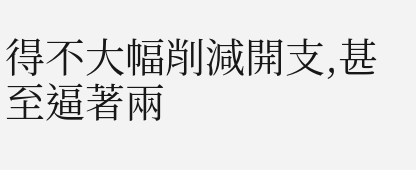得不大幅削減開支,甚至逼著兩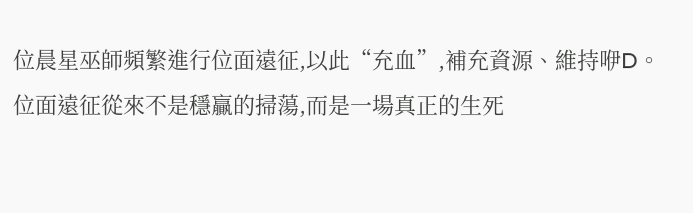位晨星巫師頻繁進行位面遠征,以此“充血”,補充資源、維持咿D。
位面遠征從來不是穩贏的掃蕩,而是一場真正的生死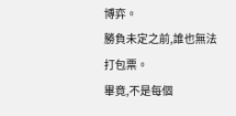博弈。
勝負未定之前,誰也無法打包票。
畢竟,不是每個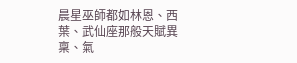晨星巫師都如林恩、西葉、武仙座那般天賦異稟、氣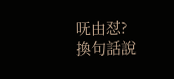呒由怼?
換句話說